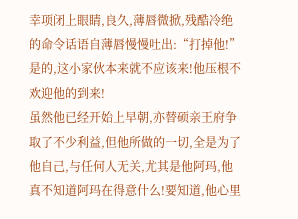幸项闭上眼睛,良久,薄唇微掀,残酷冷绝的命令话语自薄唇慢慢吐出:“打掉他!”
是的,这小家伙本来就不应该来!他压根不欢迎他的到来!
虽然他已经开始上早朝,亦替硕亲王府争取了不少利益,但他所做的一切,全是为了他自己,与任何人无关,尤其是他阿玛,他真不知道阿玛在得意什么!要知道,他心里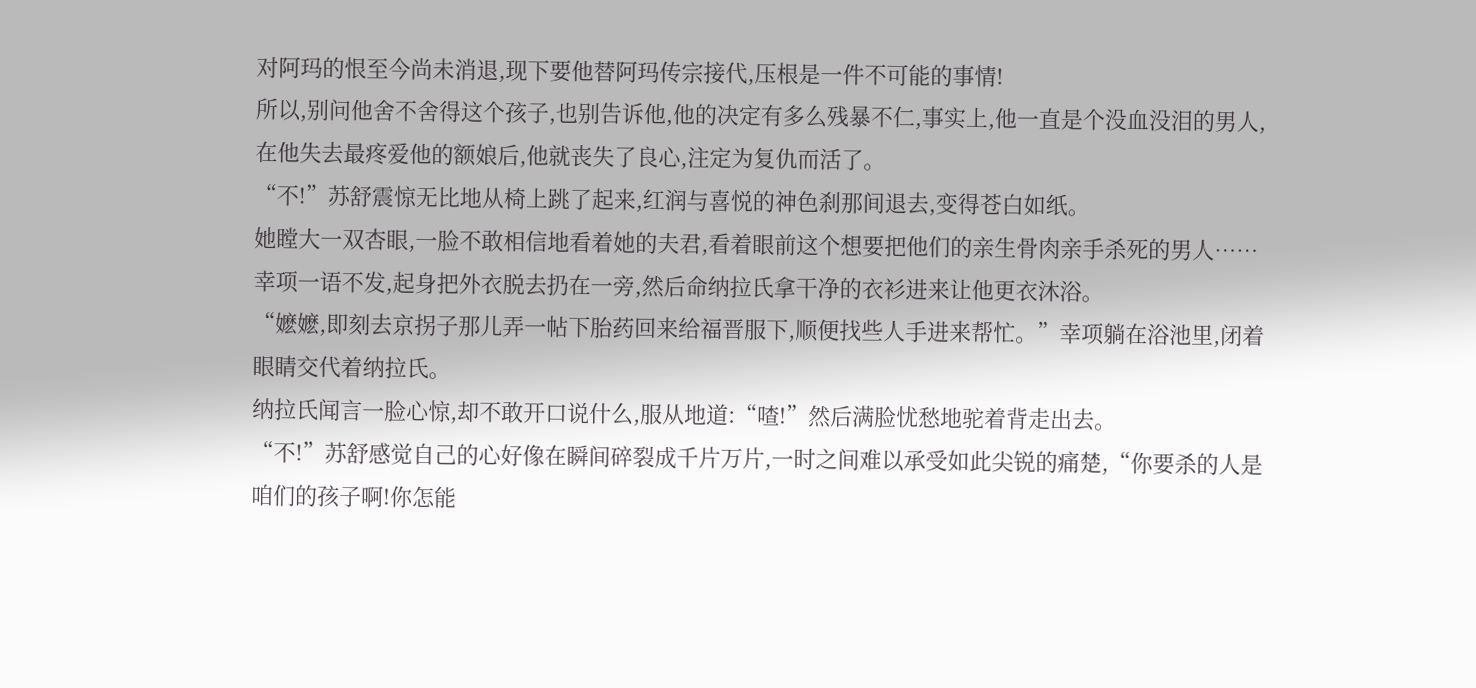对阿玛的恨至今尚未消退,现下要他替阿玛传宗接代,压根是一件不可能的事情!
所以,别问他舍不舍得这个孩子,也别告诉他,他的决定有多么残暴不仁,事实上,他一直是个没血没泪的男人,在他失去最疼爱他的额娘后,他就丧失了良心,注定为复仇而活了。
“不!”苏舒震惊无比地从椅上跳了起来,红润与喜悦的神色刹那间退去,变得苍白如纸。
她瞠大一双杏眼,一脸不敢相信地看着她的夫君,看着眼前这个想要把他们的亲生骨肉亲手杀死的男人……
幸项一语不发,起身把外衣脱去扔在一旁,然后命纳拉氏拿干净的衣衫进来让他更衣沐浴。
“嬷嬷,即刻去京拐子那儿弄一帖下胎药回来给福晋服下,顺便找些人手进来帮忙。”幸项躺在浴池里,闭着眼睛交代着纳拉氏。
纳拉氏闻言一脸心惊,却不敢开口说什么,服从地道:“喳!”然后满脸忧愁地驼着背走出去。
“不!”苏舒感觉自己的心好像在瞬间碎裂成千片万片,一时之间难以承受如此尖锐的痛楚,“你要杀的人是咱们的孩子啊!你怎能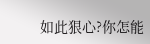如此狠心?你怎能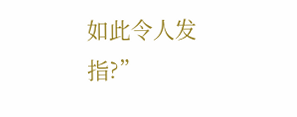如此令人发指?”